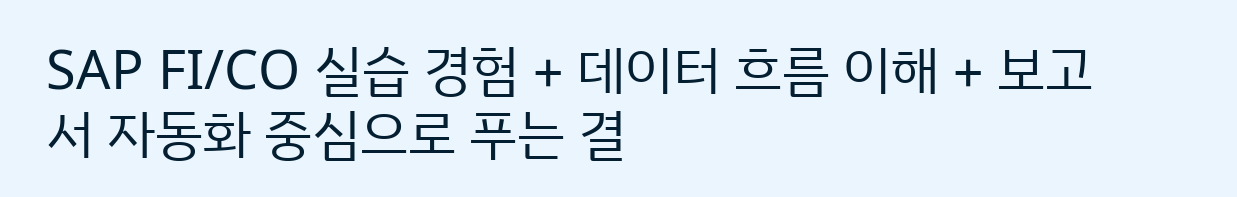SAP FI/CO 실습 경험 + 데이터 흐름 이해 + 보고서 자동화 중심으로 푸는 결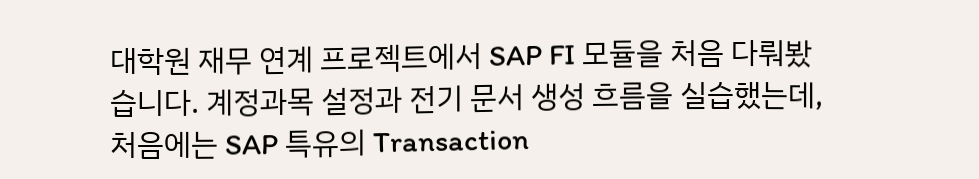대학원 재무 연계 프로젝트에서 SAP FI 모듈을 처음 다뤄봤습니다. 계정과목 설정과 전기 문서 생성 흐름을 실습했는데, 처음에는 SAP 특유의 Transaction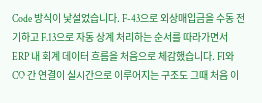Code 방식이 낯설었습니다. F-43으로 외상매입금을 수동 전기하고 F.13으로 자동 상계 처리하는 순서를 따라가면서 ERP 내 회계 데이터 흐름을 처음으로 체감했습니다. FI와 CO 간 연결이 실시간으로 이루어지는 구조도 그때 처음 이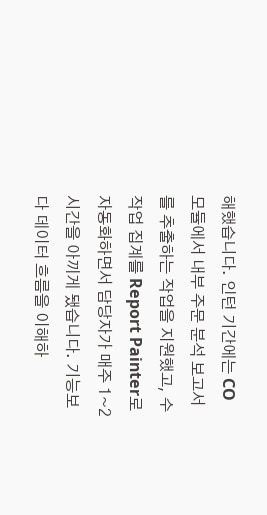해했습니다. 인턴 기간에는 CO 모듈에서 내부 주문 분석 보고서를 추출하는 작업을 지원했고, 수작업 집계를 Report Painter로 자동화하면서 담당자가 매주 1~2시간을 아끼게 됐습니다. 기능보다 데이터 흐름을 이해하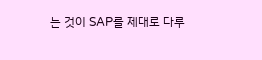는 것이 SAP를 제대로 다루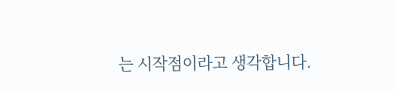는 시작점이라고 생각합니다.